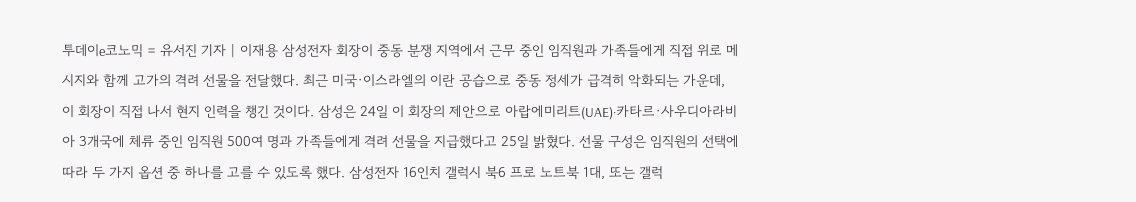투데이e코노믹 = 유서진 기자 | 이재용 삼성전자 회장이 중동 분쟁 지역에서 근무 중인 임직원과 가족들에게 직접 위로 메시지와 함께 고가의 격려 선물을 전달했다. 최근 미국·이스라엘의 이란 공습으로 중동 정세가 급격히 악화되는 가운데, 이 회장이 직접 나서 현지 인력을 챙긴 것이다. 삼성은 24일 이 회장의 제안으로 아랍에미리트(UAE)·카타르·사우디아라비아 3개국에 체류 중인 임직원 500여 명과 가족들에게 격려 선물을 지급했다고 25일 밝혔다. 선물 구성은 임직원의 선택에 따라 두 가지 옵션 중 하나를 고를 수 있도록 했다. 삼성전자 16인치 갤럭시 북6 프로 노트북 1대, 또는 갤럭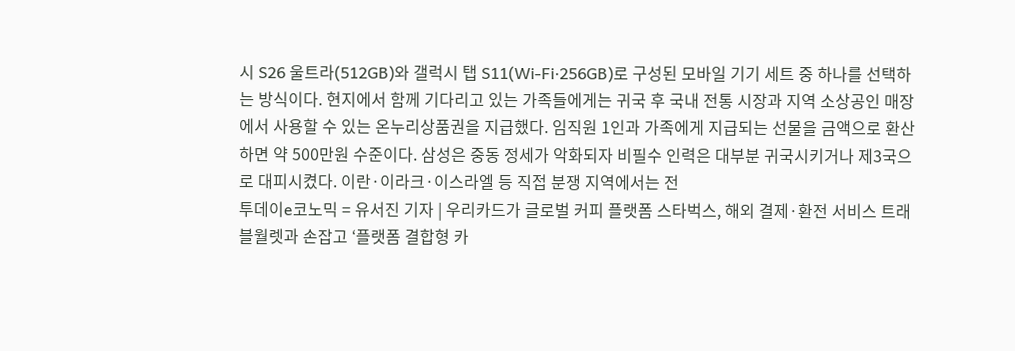시 S26 울트라(512GB)와 갤럭시 탭 S11(Wi-Fi·256GB)로 구성된 모바일 기기 세트 중 하나를 선택하는 방식이다. 현지에서 함께 기다리고 있는 가족들에게는 귀국 후 국내 전통 시장과 지역 소상공인 매장에서 사용할 수 있는 온누리상품권을 지급했다. 임직원 1인과 가족에게 지급되는 선물을 금액으로 환산하면 약 500만원 수준이다. 삼성은 중동 정세가 악화되자 비필수 인력은 대부분 귀국시키거나 제3국으로 대피시켰다. 이란·이라크·이스라엘 등 직접 분쟁 지역에서는 전
투데이e코노믹 = 유서진 기자 | 우리카드가 글로벌 커피 플랫폼 스타벅스, 해외 결제·환전 서비스 트래블월렛과 손잡고 ‘플랫폼 결합형 카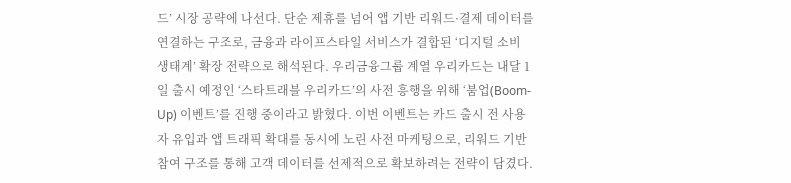드’ 시장 공략에 나선다. 단순 제휴를 넘어 앱 기반 리워드·결제 데이터를 연결하는 구조로, 금융과 라이프스타일 서비스가 결합된 ‘디지털 소비 생태계’ 확장 전략으로 해석된다. 우리금융그룹 계열 우리카드는 내달 1일 출시 예정인 ‘스타트래블 우리카드’의 사전 흥행을 위해 ‘붐업(Boom-Up) 이벤트’를 진행 중이라고 밝혔다. 이번 이벤트는 카드 출시 전 사용자 유입과 앱 트래픽 확대를 동시에 노린 사전 마케팅으로, 리워드 기반 참여 구조를 통해 고객 데이터를 선제적으로 확보하려는 전략이 담겼다.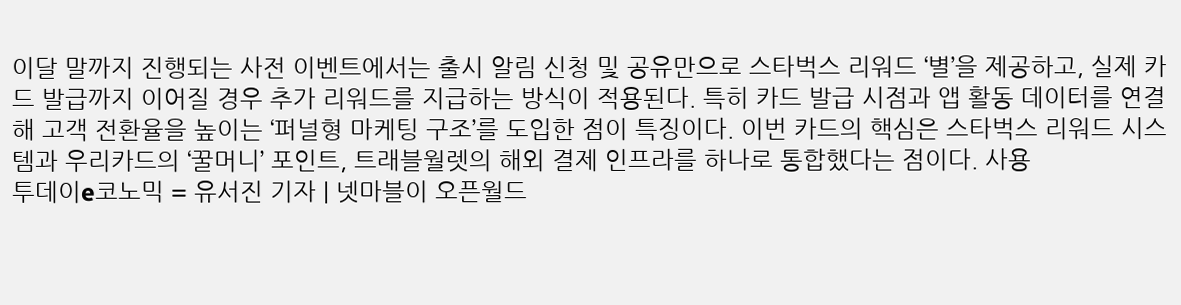이달 말까지 진행되는 사전 이벤트에서는 출시 알림 신청 및 공유만으로 스타벅스 리워드 ‘별’을 제공하고, 실제 카드 발급까지 이어질 경우 추가 리워드를 지급하는 방식이 적용된다. 특히 카드 발급 시점과 앱 활동 데이터를 연결해 고객 전환율을 높이는 ‘퍼널형 마케팅 구조’를 도입한 점이 특징이다. 이번 카드의 핵심은 스타벅스 리워드 시스템과 우리카드의 ‘꿀머니’ 포인트, 트래블월렛의 해외 결제 인프라를 하나로 통합했다는 점이다. 사용
투데이e코노믹 = 유서진 기자 | 넷마블이 오픈월드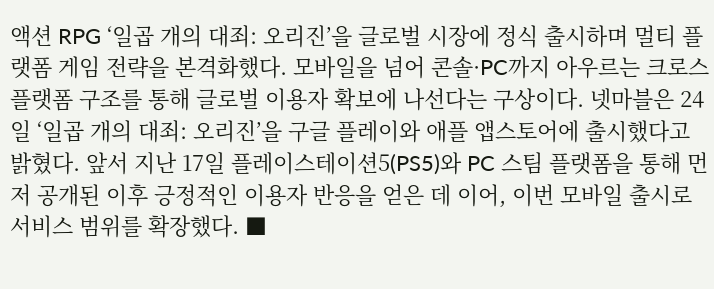액션 RPG ‘일곱 개의 대죄: 오리진’을 글로벌 시장에 정식 출시하며 멀티 플랫폼 게임 전략을 본격화했다. 모바일을 넘어 콘솔·PC까지 아우르는 크로스 플랫폼 구조를 통해 글로벌 이용자 확보에 나선다는 구상이다. 넷마블은 24일 ‘일곱 개의 대죄: 오리진’을 구글 플레이와 애플 앱스토어에 출시했다고 밝혔다. 앞서 지난 17일 플레이스테이션5(PS5)와 PC 스팀 플랫폼을 통해 먼저 공개된 이후 긍정적인 이용자 반응을 얻은 데 이어, 이번 모바일 출시로 서비스 범위를 확장했다. ■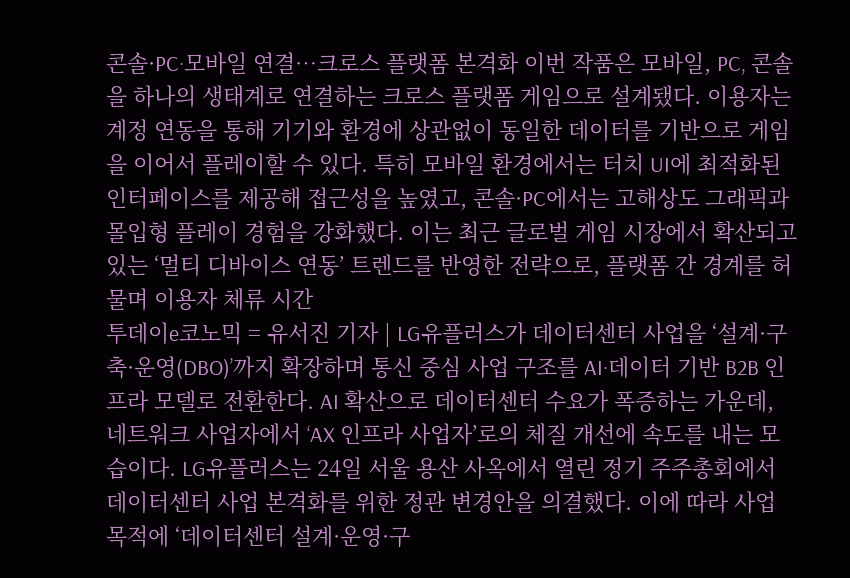콘솔·PC·모바일 연결…크로스 플랫폼 본격화 이번 작품은 모바일, PC, 콘솔을 하나의 생태계로 연결하는 크로스 플랫폼 게임으로 설계됐다. 이용자는 계정 연동을 통해 기기와 환경에 상관없이 동일한 데이터를 기반으로 게임을 이어서 플레이할 수 있다. 특히 모바일 환경에서는 터치 UI에 최적화된 인터페이스를 제공해 접근성을 높였고, 콘솔·PC에서는 고해상도 그래픽과 몰입형 플레이 경험을 강화했다. 이는 최근 글로벌 게임 시장에서 확산되고 있는 ‘멀티 디바이스 연동’ 트렌드를 반영한 전략으로, 플랫폼 간 경계를 허물며 이용자 체류 시간
투데이e코노믹 = 유서진 기자 | LG유플러스가 데이터센터 사업을 ‘설계·구축·운영(DBO)’까지 확장하며 통신 중심 사업 구조를 AI·데이터 기반 B2B 인프라 모델로 전환한다. AI 확산으로 데이터센터 수요가 폭증하는 가운데, 네트워크 사업자에서 ‘AX 인프라 사업자’로의 체질 개선에 속도를 내는 모습이다. LG유플러스는 24일 서울 용산 사옥에서 열린 정기 주주총회에서 데이터센터 사업 본격화를 위한 정관 변경안을 의결했다. 이에 따라 사업 목적에 ‘데이터센터 설계·운영·구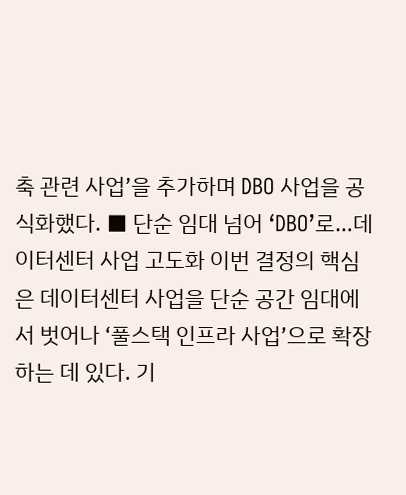축 관련 사업’을 추가하며 DBO 사업을 공식화했다. ■ 단순 임대 넘어 ‘DBO’로…데이터센터 사업 고도화 이번 결정의 핵심은 데이터센터 사업을 단순 공간 임대에서 벗어나 ‘풀스택 인프라 사업’으로 확장하는 데 있다. 기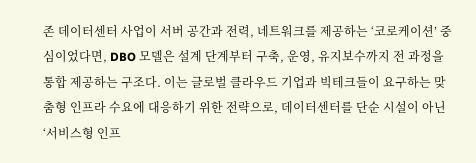존 데이터센터 사업이 서버 공간과 전력, 네트워크를 제공하는 ‘코로케이션’ 중심이었다면, DBO 모델은 설계 단계부터 구축, 운영, 유지보수까지 전 과정을 통합 제공하는 구조다. 이는 글로벌 클라우드 기업과 빅테크들이 요구하는 맞춤형 인프라 수요에 대응하기 위한 전략으로, 데이터센터를 단순 시설이 아닌 ‘서비스형 인프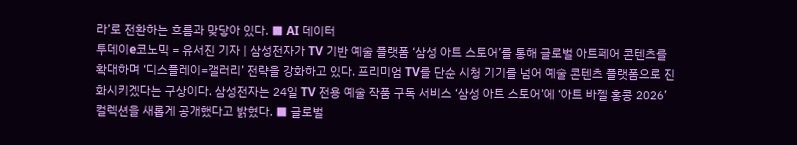라’로 전환하는 흐름과 맞닿아 있다. ■ AI 데이터
투데이e코노믹 = 유서진 기자 | 삼성전자가 TV 기반 예술 플랫폼 ‘삼성 아트 스토어’를 통해 글로벌 아트페어 콘텐츠를 확대하며 ‘디스플레이=갤러리’ 전략을 강화하고 있다. 프리미엄 TV를 단순 시청 기기를 넘어 예술 콘텐츠 플랫폼으로 진화시키겠다는 구상이다. 삼성전자는 24일 TV 전용 예술 작품 구독 서비스 ‘삼성 아트 스토어’에 ‘아트 바젤 홍콩 2026’ 컬렉션을 새롭게 공개했다고 밝혔다. ■ 글로벌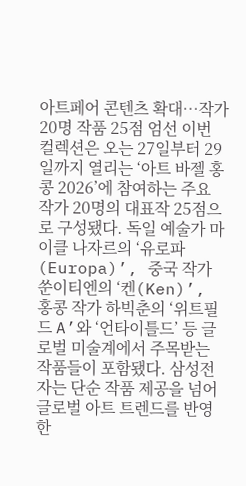아트페어 콘텐츠 확대…작가 20명 작품 25점 엄선 이번 컬렉션은 오는 27일부터 29일까지 열리는 ‘아트 바젤 홍콩 2026’에 참여하는 주요 작가 20명의 대표작 25점으로 구성됐다. 독일 예술가 마이클 나자르의 ‘유로파(Europa)’, 중국 작가 쑨이티엔의 ‘켄(Ken)’, 홍콩 작가 하빅춘의 ‘위트필드 A’와 ‘언타이틀드’ 등 글로벌 미술계에서 주목받는 작품들이 포함됐다. 삼성전자는 단순 작품 제공을 넘어 글로벌 아트 트렌드를 반영한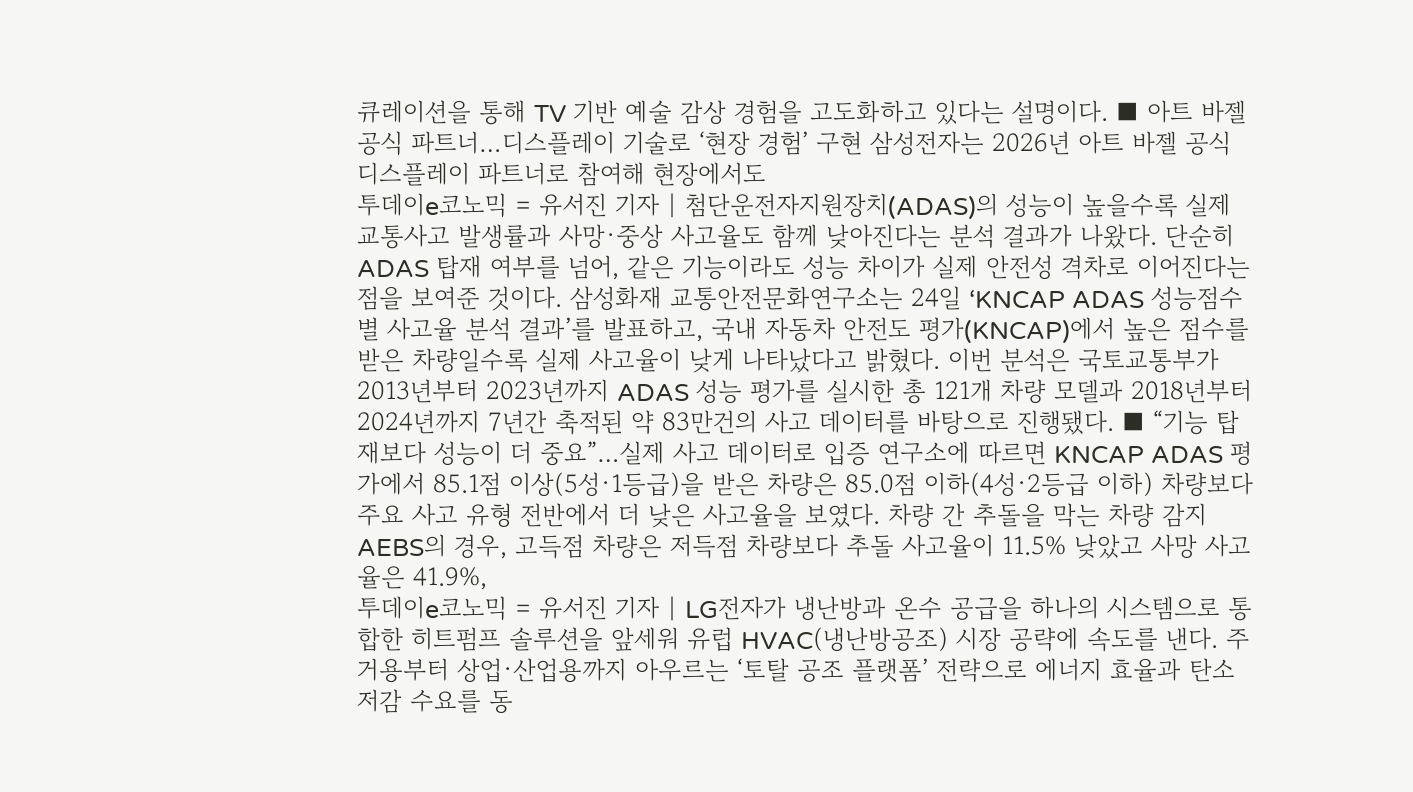큐레이션을 통해 TV 기반 예술 감상 경험을 고도화하고 있다는 설명이다. ■ 아트 바젤 공식 파트너…디스플레이 기술로 ‘현장 경험’ 구현 삼성전자는 2026년 아트 바젤 공식 디스플레이 파트너로 참여해 현장에서도
투데이e코노믹 = 유서진 기자 | 첨단운전자지원장치(ADAS)의 성능이 높을수록 실제 교통사고 발생률과 사망·중상 사고율도 함께 낮아진다는 분석 결과가 나왔다. 단순히 ADAS 탑재 여부를 넘어, 같은 기능이라도 성능 차이가 실제 안전성 격차로 이어진다는 점을 보여준 것이다. 삼성화재 교통안전문화연구소는 24일 ‘KNCAP ADAS 성능점수별 사고율 분석 결과’를 발표하고, 국내 자동차 안전도 평가(KNCAP)에서 높은 점수를 받은 차량일수록 실제 사고율이 낮게 나타났다고 밝혔다. 이번 분석은 국토교통부가 2013년부터 2023년까지 ADAS 성능 평가를 실시한 총 121개 차량 모델과 2018년부터 2024년까지 7년간 축적된 약 83만건의 사고 데이터를 바탕으로 진행됐다. ■ “기능 탑재보다 성능이 더 중요”…실제 사고 데이터로 입증 연구소에 따르면 KNCAP ADAS 평가에서 85.1점 이상(5성·1등급)을 받은 차량은 85.0점 이하(4성·2등급 이하) 차량보다 주요 사고 유형 전반에서 더 낮은 사고율을 보였다. 차량 간 추돌을 막는 차량 감지 AEBS의 경우, 고득점 차량은 저득점 차량보다 추돌 사고율이 11.5% 낮았고 사망 사고율은 41.9%,
투데이e코노믹 = 유서진 기자 | LG전자가 냉난방과 온수 공급을 하나의 시스템으로 통합한 히트펌프 솔루션을 앞세워 유럽 HVAC(냉난방공조) 시장 공략에 속도를 낸다. 주거용부터 상업·산업용까지 아우르는 ‘토탈 공조 플랫폼’ 전략으로 에너지 효율과 탄소 저감 수요를 동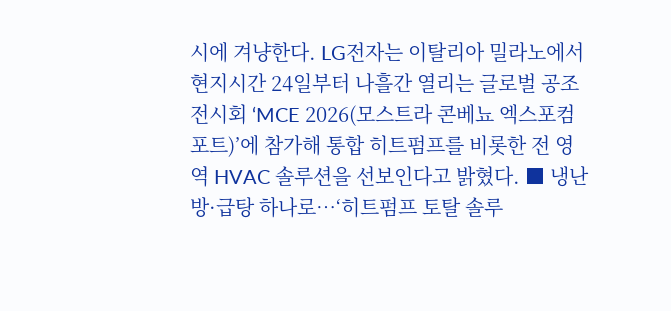시에 겨냥한다. LG전자는 이탈리아 밀라노에서 현지시간 24일부터 나흘간 열리는 글로벌 공조 전시회 ‘MCE 2026(모스트라 콘베뇨 엑스포컴포트)’에 참가해 통합 히트펌프를 비롯한 전 영역 HVAC 솔루션을 선보인다고 밝혔다. ■ 냉난방·급탕 하나로…‘히트펌프 토탈 솔루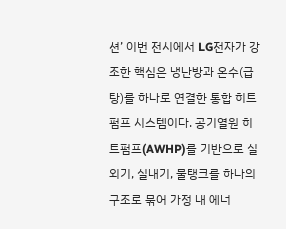션’ 이번 전시에서 LG전자가 강조한 핵심은 냉난방과 온수(급탕)를 하나로 연결한 통합 히트펌프 시스템이다. 공기열원 히트펌프(AWHP)를 기반으로 실외기, 실내기, 물탱크를 하나의 구조로 묶어 가정 내 에너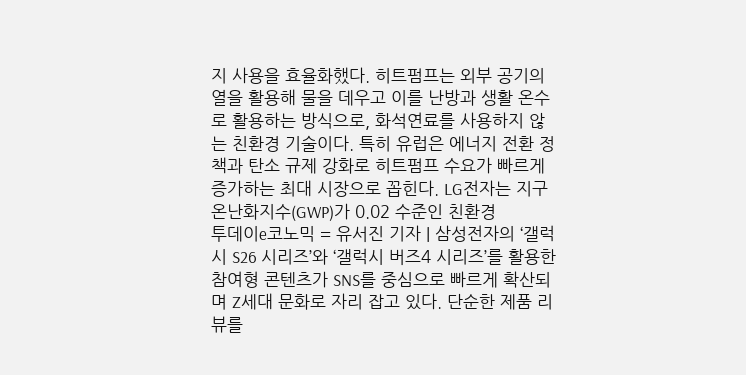지 사용을 효율화했다. 히트펌프는 외부 공기의 열을 활용해 물을 데우고 이를 난방과 생활 온수로 활용하는 방식으로, 화석연료를 사용하지 않는 친환경 기술이다. 특히 유럽은 에너지 전환 정책과 탄소 규제 강화로 히트펌프 수요가 빠르게 증가하는 최대 시장으로 꼽힌다. LG전자는 지구온난화지수(GWP)가 0.02 수준인 친환경
투데이e코노믹 = 유서진 기자 | 삼성전자의 ‘갤럭시 S26 시리즈’와 ‘갤럭시 버즈4 시리즈’를 활용한 참여형 콘텐츠가 SNS를 중심으로 빠르게 확산되며 Z세대 문화로 자리 잡고 있다. 단순한 제품 리뷰를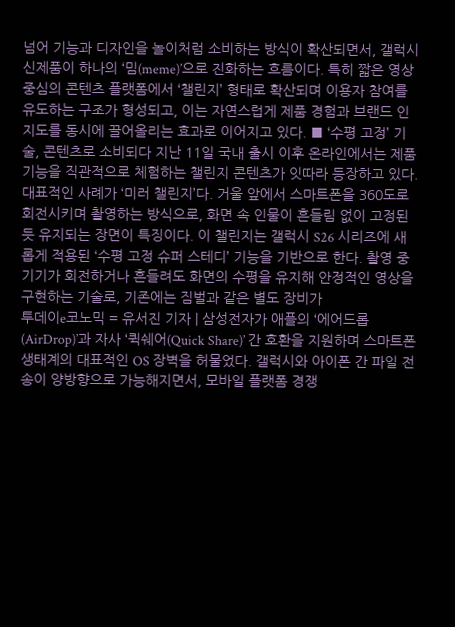넘어 기능과 디자인을 놀이처럼 소비하는 방식이 확산되면서, 갤럭시 신제품이 하나의 ‘밈(meme)’으로 진화하는 흐름이다. 특히 짧은 영상 중심의 콘텐츠 플랫폼에서 ‘챌린지’ 형태로 확산되며 이용자 참여를 유도하는 구조가 형성되고, 이는 자연스럽게 제품 경험과 브랜드 인지도를 동시에 끌어올리는 효과로 이어지고 있다. ■ ‘수평 고정’ 기술, 콘텐츠로 소비되다 지난 11일 국내 출시 이후 온라인에서는 제품 기능을 직관적으로 체험하는 챌린지 콘텐츠가 잇따라 등장하고 있다. 대표적인 사례가 ‘미러 챌린지’다. 거울 앞에서 스마트폰을 360도로 회전시키며 촬영하는 방식으로, 화면 속 인물이 흔들림 없이 고정된 듯 유지되는 장면이 특징이다. 이 챌린지는 갤럭시 S26 시리즈에 새롭게 적용된 ‘수평 고정 슈퍼 스테디’ 기능을 기반으로 한다. 촬영 중 기기가 회전하거나 흔들려도 화면의 수평을 유지해 안정적인 영상을 구현하는 기술로, 기존에는 짐벌과 같은 별도 장비가
투데이e코노믹 = 유서진 기자 | 삼성전자가 애플의 ‘에어드롭(AirDrop)’과 자사 ‘퀵쉐어(Quick Share)’ 간 호환을 지원하며 스마트폰 생태계의 대표적인 OS 장벽을 허물었다. 갤럭시와 아이폰 간 파일 전송이 양방향으로 가능해지면서, 모바일 플랫폼 경쟁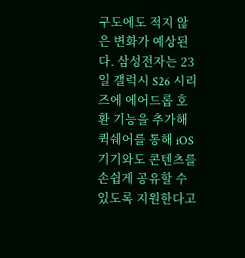구도에도 적지 않은 변화가 예상된다. 삼성전자는 23일 갤럭시 S26 시리즈에 에어드롭 호환 기능을 추가해 퀵쉐어를 통해 iOS 기기와도 콘텐츠를 손쉽게 공유할 수 있도록 지원한다고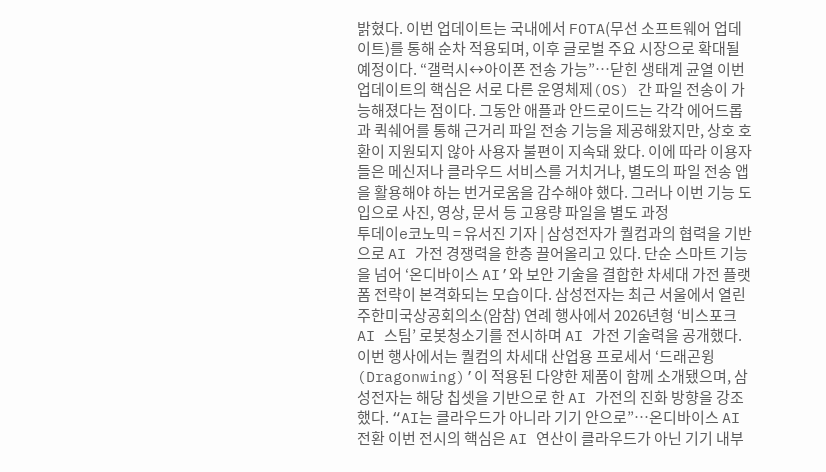밝혔다. 이번 업데이트는 국내에서 FOTA(무선 소프트웨어 업데이트)를 통해 순차 적용되며, 이후 글로벌 주요 시장으로 확대될 예정이다. “갤럭시↔아이폰 전송 가능”…닫힌 생태계 균열 이번 업데이트의 핵심은 서로 다른 운영체제(OS) 간 파일 전송이 가능해졌다는 점이다. 그동안 애플과 안드로이드는 각각 에어드롭과 퀵쉐어를 통해 근거리 파일 전송 기능을 제공해왔지만, 상호 호환이 지원되지 않아 사용자 불편이 지속돼 왔다. 이에 따라 이용자들은 메신저나 클라우드 서비스를 거치거나, 별도의 파일 전송 앱을 활용해야 하는 번거로움을 감수해야 했다. 그러나 이번 기능 도입으로 사진, 영상, 문서 등 고용량 파일을 별도 과정
투데이e코노믹 = 유서진 기자 | 삼성전자가 퀄컴과의 협력을 기반으로 AI 가전 경쟁력을 한층 끌어올리고 있다. 단순 스마트 기능을 넘어 ‘온디바이스 AI’와 보안 기술을 결합한 차세대 가전 플랫폼 전략이 본격화되는 모습이다. 삼성전자는 최근 서울에서 열린 주한미국상공회의소(암참) 연례 행사에서 2026년형 ‘비스포크 AI 스팀’ 로봇청소기를 전시하며 AI 가전 기술력을 공개했다. 이번 행사에서는 퀄컴의 차세대 산업용 프로세서 ‘드래곤윙(Dragonwing)’이 적용된 다양한 제품이 함께 소개됐으며, 삼성전자는 해당 칩셋을 기반으로 한 AI 가전의 진화 방향을 강조했다. “AI는 클라우드가 아니라 기기 안으로”…온디바이스 AI 전환 이번 전시의 핵심은 AI 연산이 클라우드가 아닌 기기 내부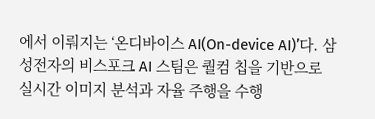에서 이뤄지는 ‘온디바이스 AI(On-device AI)’다. 삼성전자의 비스포크 AI 스팀은 퀄컴 칩을 기반으로 실시간 이미지 분석과 자율 주행을 수행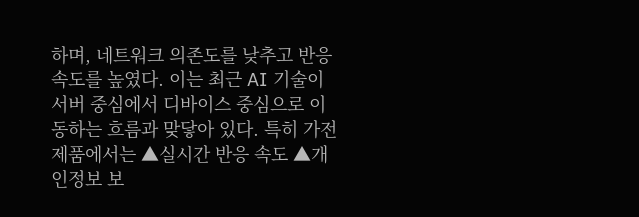하며, 네트워크 의존도를 낮추고 반응 속도를 높였다. 이는 최근 AI 기술이 서버 중심에서 디바이스 중심으로 이동하는 흐름과 맞닿아 있다. 특히 가전 제품에서는 ▲실시간 반응 속도 ▲개인정보 보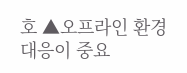호 ▲오프라인 환경 대응이 중요